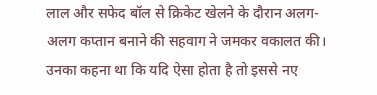लाल और सफेद बॉल से क्रिकेट खेलने के दौरान अलग-अलग कप्तान बनाने की सहवाग ने जमकर वकालत की। उनका कहना था कि यदि ऐसा होता है तो इससे नए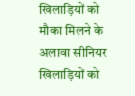खिलाड़ियों को मौका मिलने के अलावा सीनियर खिलाड़ियों को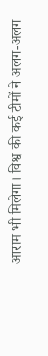आराम भी मिलेगा। विश्व की कई टीमों ने अलग-अलग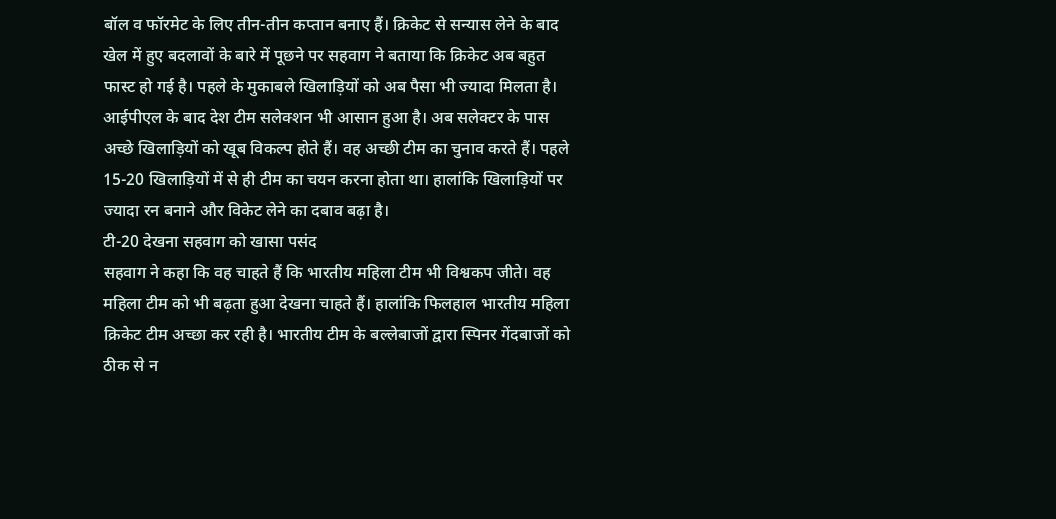बॉल व फॉरमेट के लिए तीन-तीन कप्तान बनाए हैं। क्रिकेट से सन्यास लेने के बाद खेल में हुए बदलावों के बारे में पूछने पर सहवाग ने बताया कि क्रिकेट अब बहुत फास्ट हो गई है। पहले के मुकाबले खिलाड़ियों को अब पैसा भी ज्यादा मिलता है। आईपीएल के बाद देश टीम सलेक्शन भी आसान हुआ है। अब सलेक्टर के पास अच्छे खिलाड़ियों को खूब विकल्प होते हैं। वह अच्छी टीम का चुनाव करते हैं। पहले 15-20 खिलाड़ियों में से ही टीम का चयन करना होता था। हालांकि खिलाड़ियों पर ज्यादा रन बनाने और विकेट लेने का दबाव बढ़ा है।
टी-20 देखना सहवाग को खासा पसंद
सहवाग ने कहा कि वह चाहते हैं कि भारतीय महिला टीम भी विश्वकप जीते। वह महिला टीम को भी बढ़ता हुआ देखना चाहते हैं। हालांकि फिलहाल भारतीय महिला क्रिकेट टीम अच्छा कर रही है। भारतीय टीम के बल्लेबाजों द्वारा स्पिनर गेंदबाजों को ठीक से न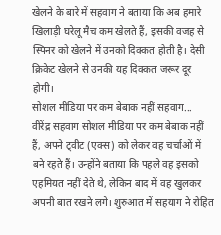खेलने के बारे में सहवाग ने बताया कि अब हमारे खिलाड़ी घरेलू मैच कम खेलते हैं, इसकी वजह से स्पिनर को खेलने में उनको दिक्कत होती है। देसी क्रिकेट खेलने से उनकी यह दिक्कत जरूर दूर होगी।
सोशल मीडिया पर कम बेबाक नहीं सहवाग...
वीरेंद्र सहवाग सोशल मीडिया पर कम बेबाक नहीं हैं, अपने ट्वीट (एक्स) को लेकर वह चर्चाओं में बने रहते हैं। उन्होंने बताया कि पहले वह इसको एहमियत नहीं देते थे, लेकिन बाद में वह खुलकर अपनी बात रखने लगे। शुरुआत में सहयाग ने रोहित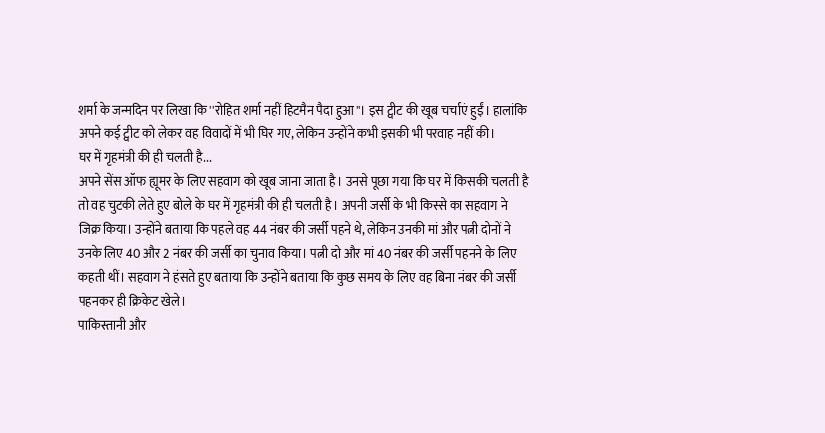शर्मा के जन्मदिन पर लिखा कि ''रोहित शर्मा नहीं हिटमैन पैदा हुआ''। इस ट्वीट की खूब चर्चाएं हुईं। हालांकि अपने कई ट्वीट को लेकर वह विवादों में भी घिर गए, लेकिन उन्होंने कभी इसकी भी परवाह नहीं की।
घर में गृहमंत्री की ही चलती है...
अपने सेंस ऑफ ह्यूमर के लिए सहवाग को खूब जाना जाता है। उनसे पूछा गया कि घर में किसकी चलती है तो वह चुटकी लेते हुए बोले के घर में गृहमंत्री की ही चलती है। अपनी जर्सी के भी किस्से का सहवाग ने जिक्र किया। उन्होंने बताया कि पहले वह 44 नंबर की जर्सी पहने थे, लेकिन उनकी मां और पत्नी दोनों ने उनके लिए 40 और 2 नंबर की जर्सी का चुनाव किया। पत्नी दो और मां 40 नंबर की जर्सी पहनने के लिए कहती थीं। सहवाग ने हंसते हुए बताया कि उन्होंने बताया कि कुछ समय के लिए वह बिना नंबर की जर्सी पहनकर ही क्रिकेट खेले।
पाकिस्तानी और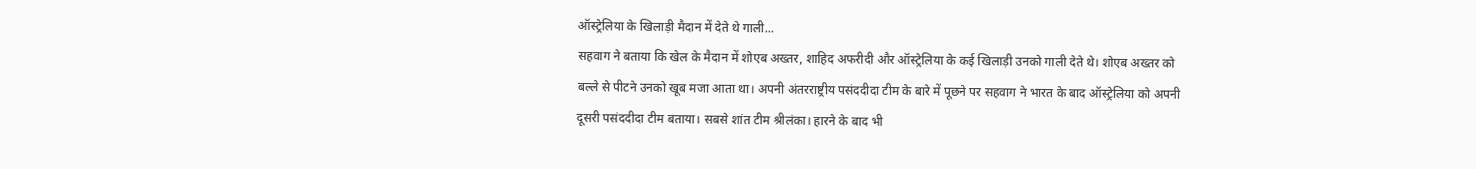ऑस्ट्रेलिया के खिलाड़ी मैदान में देते थे गाली...
सहवाग ने बताया कि खेल के मैदान में शोएब अख्तर, शाहिद अफरीदी और ऑस्ट्रेलिया के कई खिलाड़ी उनको गाली देते थे। शोएब अख्तर को बल्ले से पीटने उनको खूब मजा आता था। अपनी अंतरराष्ट्रीय पसंददीदा टीम के बारे में पूछने पर सहवाग ने भारत के बाद ऑस्ट्रेलिया को अपनी दूसरी पसंददीदा टीम बताया। सबसे शांत टीम श्रीलंका। हारने के बाद भी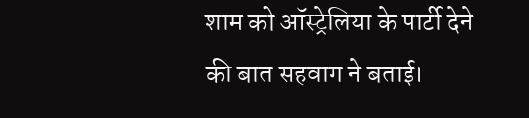शाम को ऑस्ट्रेलिया के पार्टी देने की बात सहवाग ने बताई।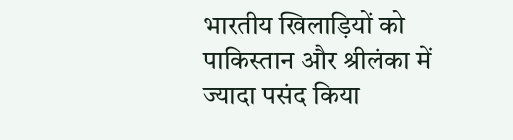भारतीय खिलाड़ियों को पाकिस्तान और श्रीलंका में ज्यादा पसंद किया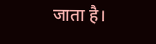जाता है।